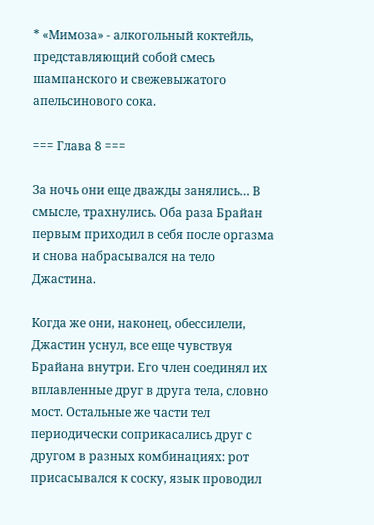* «Мимоза» - алкогольный коктейль, представляющий собой смесь шампанского и свежевыжатого апельсинового сока.

=== Глава 8 ===

За ночь они еще дважды занялись… В смысле, трахнулись. Оба раза Брайан первым приходил в себя после оргазма и снова набрасывался на тело Джастина.

Когда же они, наконец, обессилели, Джастин уснул, все еще чувствуя Брайана внутри. Его член соединял их вплавленные друг в друга тела, словно мост. Остальные же части тел периодически соприкасались друг с другом в разных комбинациях: рот присасывался к соску, язык проводил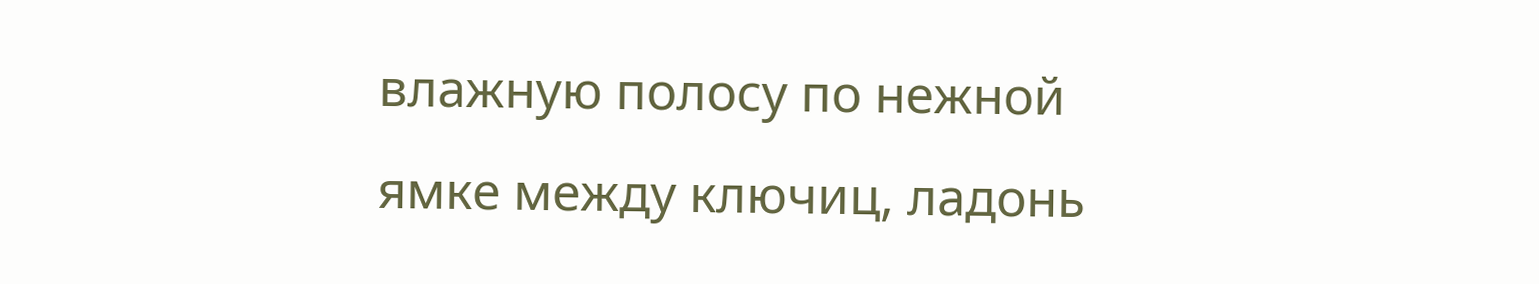влажную полосу по нежной ямке между ключиц, ладонь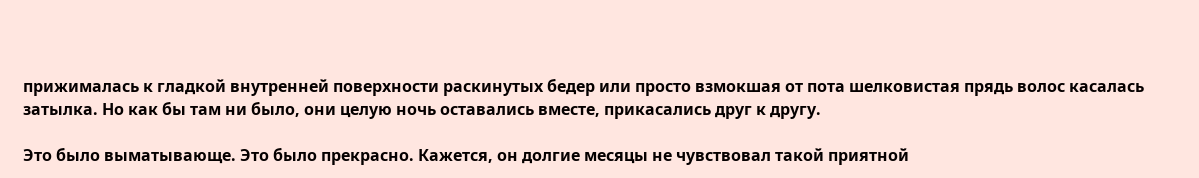прижималась к гладкой внутренней поверхности раскинутых бедер или просто взмокшая от пота шелковистая прядь волос касалась затылка. Но как бы там ни было, они целую ночь оставались вместе, прикасались друг к другу.

Это было выматывающе. Это было прекрасно. Кажется, он долгие месяцы не чувствовал такой приятной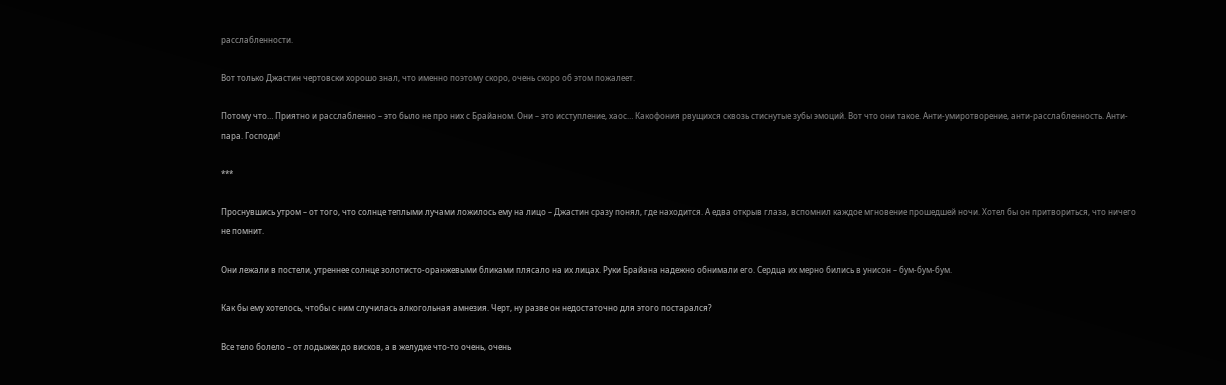расслабленности.

Вот только Джастин чертовски хорошо знал, что именно поэтому скоро, очень скоро об этом пожалеет.

Потому что… Приятно и расслабленно – это было не про них с Брайаном. Они – это исступление, хаос… Какофония рвущихся сквозь стиснутые зубы эмоций. Вот что они такое. Анти-умиротворение, анти-расслабленность. Анти-пара. Господи!

***

Проснувшись утром – от того, что солнце теплыми лучами ложилось ему на лицо – Джастин сразу понял, где находится. А едва открыв глаза, вспомнил каждое мгновение прошедшей ночи. Хотел бы он притвориться, что ничего не помнит.

Они лежали в постели, утреннее солнце золотисто-оранжевыми бликами плясало на их лицах. Руки Брайана надежно обнимали его. Сердца их мерно бились в унисон – бум-бум-бум.

Как бы ему хотелось, чтобы с ним случилась алкогольная амнезия. Черт, ну разве он недостаточно для этого постарался?

Все тело болело – от лодыжек до висков, а в желудке что-то очень, очень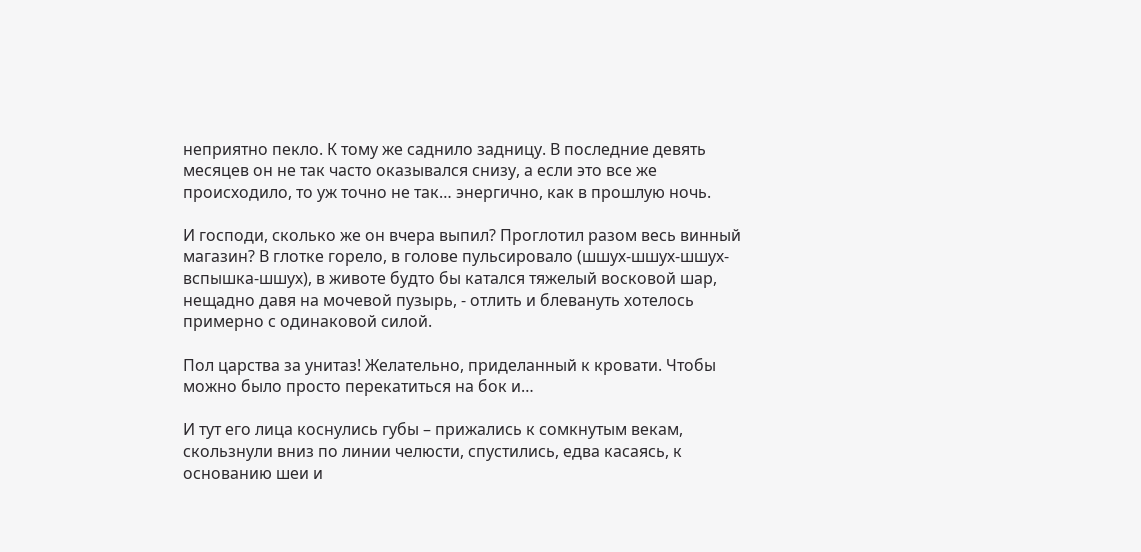неприятно пекло. К тому же саднило задницу. В последние девять месяцев он не так часто оказывался снизу, а если это все же происходило, то уж точно не так… энергично, как в прошлую ночь.

И господи, сколько же он вчера выпил? Проглотил разом весь винный магазин? В глотке горело, в голове пульсировало (шшух-шшух-шшух-вспышка-шшух), в животе будто бы катался тяжелый восковой шар, нещадно давя на мочевой пузырь, - отлить и блевануть хотелось примерно с одинаковой силой.

Пол царства за унитаз! Желательно, приделанный к кровати. Чтобы можно было просто перекатиться на бок и…

И тут его лица коснулись губы – прижались к сомкнутым векам, скользнули вниз по линии челюсти, спустились, едва касаясь, к основанию шеи и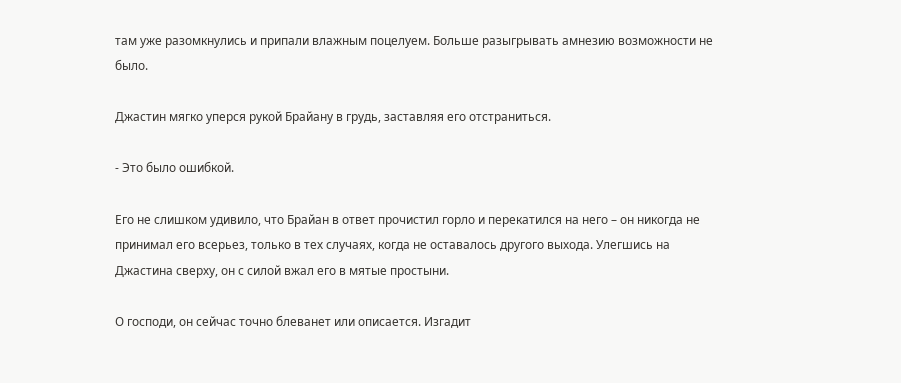там уже разомкнулись и припали влажным поцелуем. Больше разыгрывать амнезию возможности не было.

Джастин мягко уперся рукой Брайану в грудь, заставляя его отстраниться.

- Это было ошибкой.

Его не слишком удивило, что Брайан в ответ прочистил горло и перекатился на него – он никогда не принимал его всерьез, только в тех случаях, когда не оставалось другого выхода. Улегшись на Джастина сверху, он с силой вжал его в мятые простыни.

О господи, он сейчас точно блеванет или описается. Изгадит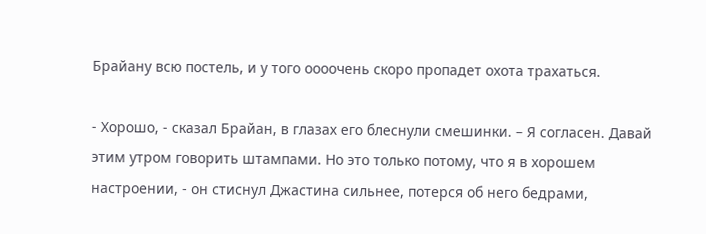Брайану всю постель, и у того оооочень скоро пропадет охота трахаться.

- Хорошо, - сказал Брайан, в глазах его блеснули смешинки. – Я согласен. Давай этим утром говорить штампами. Но это только потому, что я в хорошем настроении, - он стиснул Джастина сильнее, потерся об него бедрами,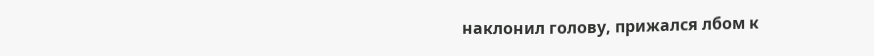наклонил голову, прижался лбом к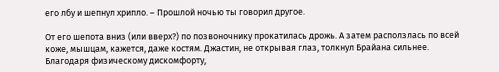его лбу и шепнул хрипло. – Прошлой ночью ты говорил другое.

От его шепота вниз (или вверх?) по позвоночнику прокатилась дрожь. А затем расползлась по всей коже, мышцам, кажется, даже костям. Джастин, не открывая глаз, толкнул Брайана сильнее. Благодаря физическому дискомфорту,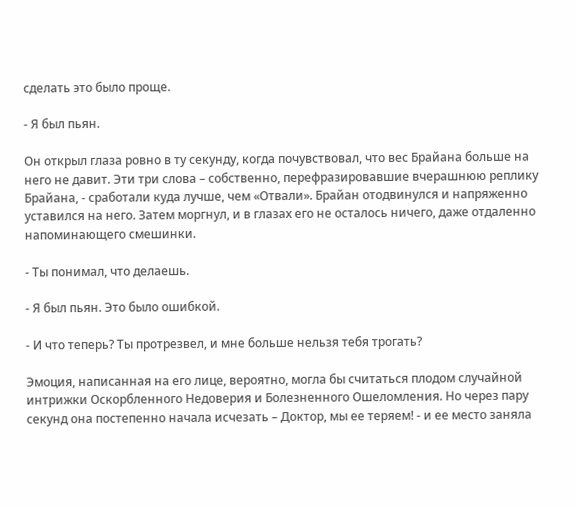сделать это было проще.

- Я был пьян.

Он открыл глаза ровно в ту секунду, когда почувствовал, что вес Брайана больше на него не давит. Эти три слова – собственно, перефразировавшие вчерашнюю реплику Брайана, - сработали куда лучше, чем «Отвали». Брайан отодвинулся и напряженно уставился на него. Затем моргнул, и в глазах его не осталось ничего, даже отдаленно напоминающего смешинки.

- Ты понимал, что делаешь.

- Я был пьян. Это было ошибкой.

- И что теперь? Ты протрезвел, и мне больше нельзя тебя трогать?

Эмоция, написанная на его лице, вероятно, могла бы считаться плодом случайной интрижки Оскорбленного Недоверия и Болезненного Ошеломления. Но через пару секунд она постепенно начала исчезать – Доктор, мы ее теряем! - и ее место заняла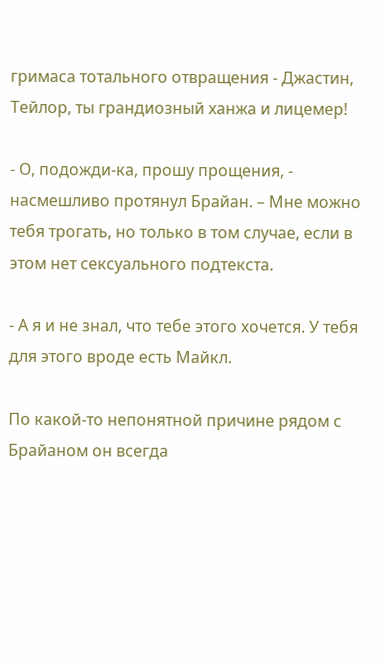гримаса тотального отвращения - Джастин, Тейлор, ты грандиозный ханжа и лицемер!

- О, подожди-ка, прошу прощения, - насмешливо протянул Брайан. – Мне можно тебя трогать, но только в том случае, если в этом нет сексуального подтекста.

- А я и не знал, что тебе этого хочется. У тебя для этого вроде есть Майкл.

По какой-то непонятной причине рядом с Брайаном он всегда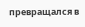превращался в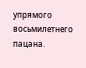упрямого восьмилетнего пацана.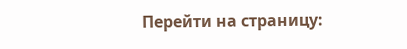Перейти на страницу: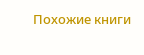Похожие книги